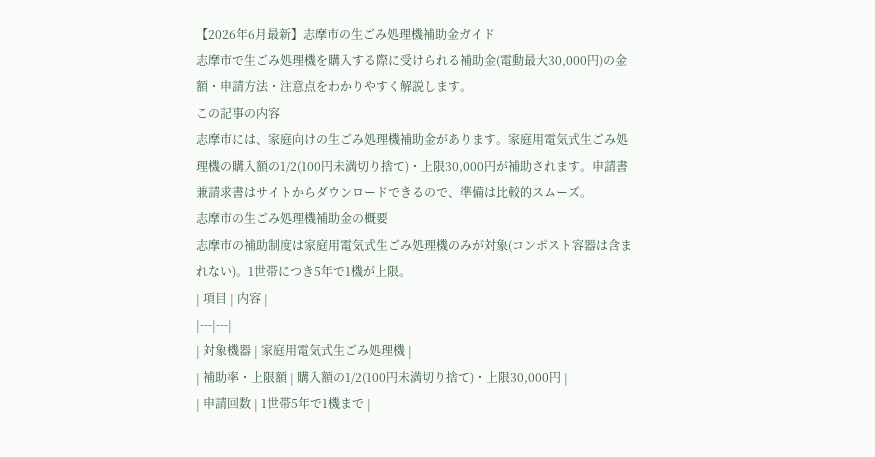【2026年6月最新】志摩市の生ごみ処理機補助金ガイド
志摩市で生ごみ処理機を購入する際に受けられる補助金(電動最大30,000円)の金額・申請方法・注意点をわかりやすく解説します。
この記事の内容
志摩市には、家庭向けの生ごみ処理機補助金があります。家庭用電気式生ごみ処理機の購入額の1/2(100円未満切り捨て)・上限30,000円が補助されます。申請書兼請求書はサイトからダウンロードできるので、準備は比較的スムーズ。
志摩市の生ごみ処理機補助金の概要
志摩市の補助制度は家庭用電気式生ごみ処理機のみが対象(コンポスト容器は含まれない)。1世帯につき5年で1機が上限。
| 項目 | 内容 |
|---|---|
| 対象機器 | 家庭用電気式生ごみ処理機 |
| 補助率・上限額 | 購入額の1/2(100円未満切り捨て)・上限30,000円 |
| 申請回数 | 1世帯5年で1機まで |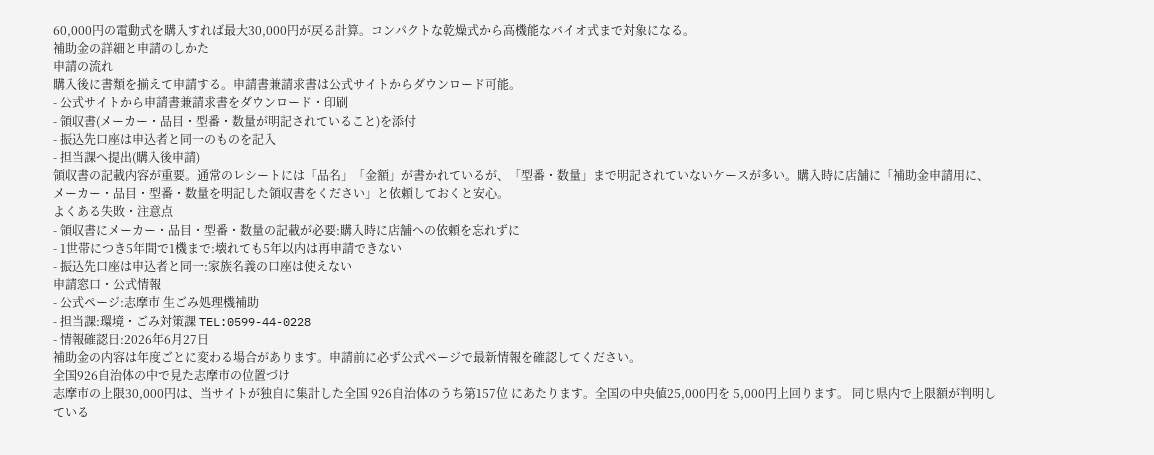60,000円の電動式を購入すれば最大30,000円が戻る計算。コンパクトな乾燥式から高機能なバイオ式まで対象になる。
補助金の詳細と申請のしかた
申請の流れ
購入後に書類を揃えて申請する。申請書兼請求書は公式サイトからダウンロード可能。
- 公式サイトから申請書兼請求書をダウンロード・印刷
- 領収書(メーカー・品目・型番・数量が明記されていること)を添付
- 振込先口座は申込者と同一のものを記入
- 担当課へ提出(購入後申請)
領収書の記載内容が重要。通常のレシートには「品名」「金額」が書かれているが、「型番・数量」まで明記されていないケースが多い。購入時に店舗に「補助金申請用に、メーカー・品目・型番・数量を明記した領収書をください」と依頼しておくと安心。
よくある失敗・注意点
- 領収書にメーカー・品目・型番・数量の記載が必要:購入時に店舗への依頼を忘れずに
- 1世帯につき5年間で1機まで:壊れても5年以内は再申請できない
- 振込先口座は申込者と同一:家族名義の口座は使えない
申請窓口・公式情報
- 公式ページ:志摩市 生ごみ処理機補助
- 担当課:環境・ごみ対策課 TEL:0599-44-0228
- 情報確認日:2026年6月27日
補助金の内容は年度ごとに変わる場合があります。申請前に必ず公式ページで最新情報を確認してください。
全国926自治体の中で見た志摩市の位置づけ
志摩市の上限30,000円は、当サイトが独自に集計した全国 926自治体のうち第157位 にあたります。全国の中央値25,000円を 5,000円上回ります。 同じ県内で上限額が判明している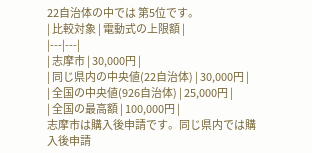22自治体の中では 第5位です。
| 比較対象 | 電動式の上限額 |
|---|---|
| 志摩市 | 30,000円 |
| 同じ県内の中央値(22自治体) | 30,000円 |
| 全国の中央値(926自治体) | 25,000円 |
| 全国の最高額 | 100,000円 |
志摩市は購入後申請です。同じ県内では購入後申請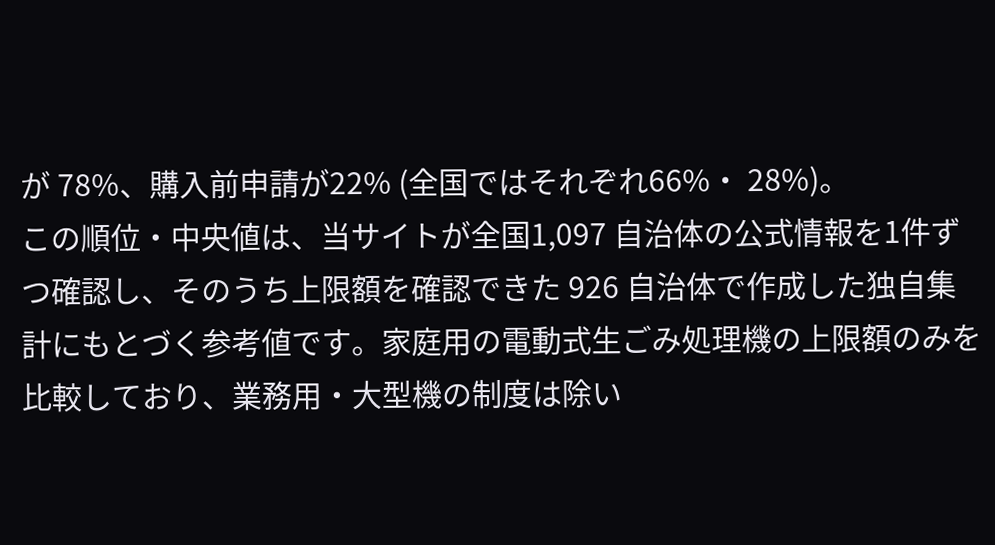が 78%、購入前申請が22% (全国ではそれぞれ66%・ 28%)。
この順位・中央値は、当サイトが全国1,097 自治体の公式情報を1件ずつ確認し、そのうち上限額を確認できた 926 自治体で作成した独自集計にもとづく参考値です。家庭用の電動式生ごみ処理機の上限額のみを比較しており、業務用・大型機の制度は除い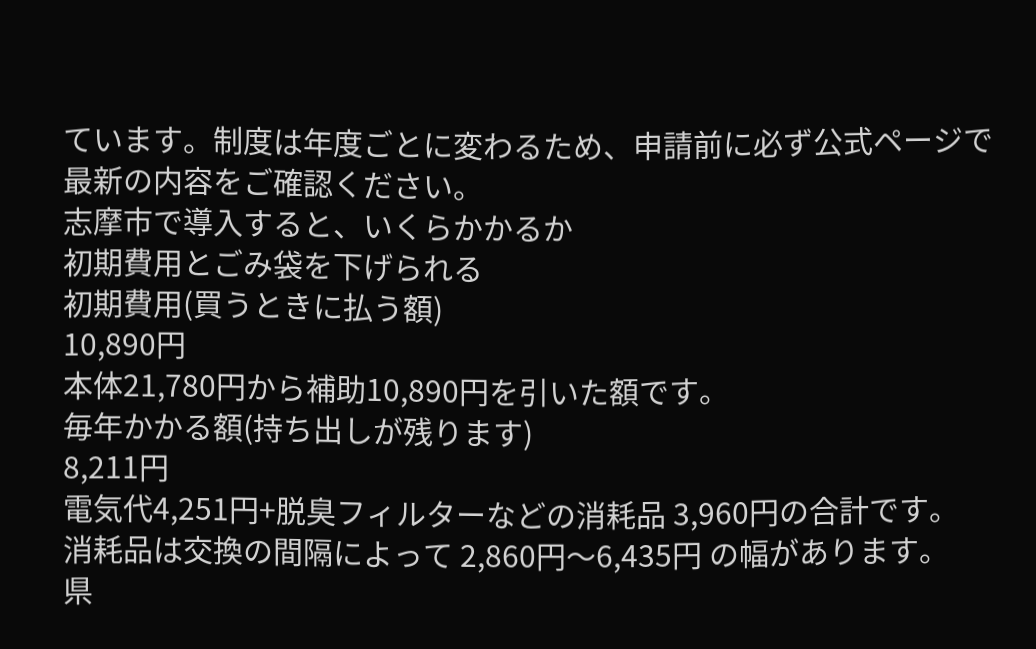ています。制度は年度ごとに変わるため、申請前に必ず公式ページで最新の内容をご確認ください。
志摩市で導入すると、いくらかかるか
初期費用とごみ袋を下げられる
初期費用(買うときに払う額)
10,890円
本体21,780円から補助10,890円を引いた額です。
毎年かかる額(持ち出しが残ります)
8,211円
電気代4,251円+脱臭フィルターなどの消耗品 3,960円の合計です。 消耗品は交換の間隔によって 2,860円〜6,435円 の幅があります。
県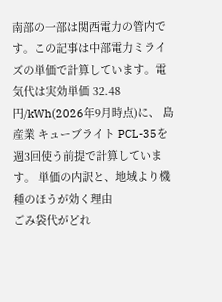南部の一部は関西電力の管内です。この記事は中部電力ミライズの単価で計算しています。電気代は実効単価 32.48円/kWh(2026年9月時点)に、 島産業 キューブライト PCL-35を週3回使う前提で計算しています。 単価の内訳と、地域より機種のほうが効く理由
ごみ袋代がどれ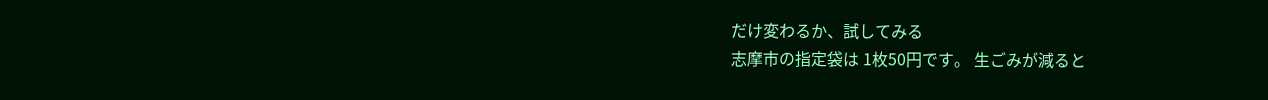だけ変わるか、試してみる
志摩市の指定袋は 1枚50円です。 生ごみが減ると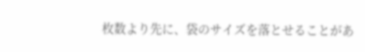枚数より先に、袋のサイズを落とせることがあ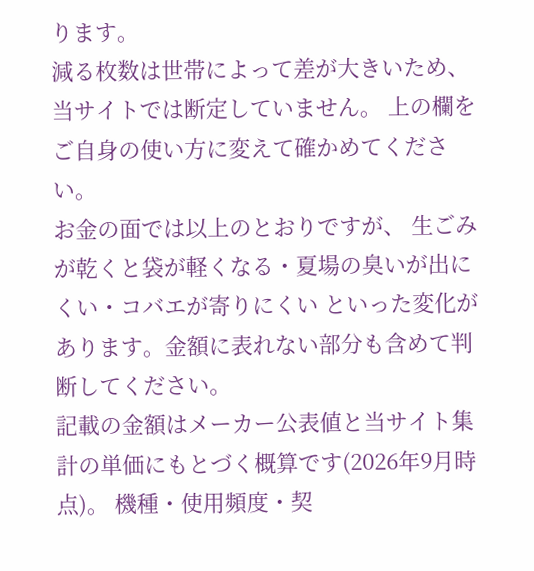ります。
減る枚数は世帯によって差が大きいため、当サイトでは断定していません。 上の欄をご自身の使い方に変えて確かめてください。
お金の面では以上のとおりですが、 生ごみが乾くと袋が軽くなる・夏場の臭いが出にくい・コバエが寄りにくい といった変化があります。金額に表れない部分も含めて判断してください。
記載の金額はメーカー公表値と当サイト集計の単価にもとづく概算です(2026年9月時点)。 機種・使用頻度・契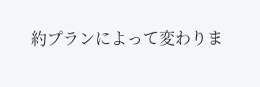約プランによって変わりま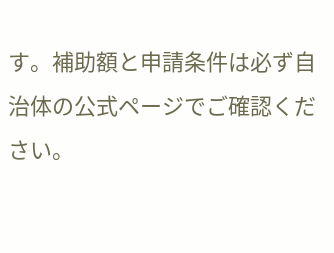す。補助額と申請条件は必ず自治体の公式ページでご確認ください。